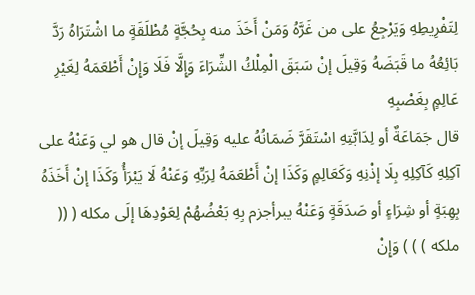لِتَفْرِيطِهِ وَيَرْجِعُ على من غَرَّهُ وَمَنْ أَخَذَ منه بِحُجَّةٍ مُطْلَقَةٍ ما اشْتَرَاهُ رَدَّ بَائِعُهُ ما قَبَضَهُ وَقِيلَ إنْ سَبَقَ الْمِلْكُ الشِّرَاءَ وَإِلَّا فَلَا وَإِنْ أَطْعَمَهُ لِغَيْرِ عَالِمٍ بِغَصْبِهِ
قال جَمَاعَةٌ أو لِدَابَّتِهِ اسْتَقَرَّ ضَمَانُهُ عليه وَقِيلَ إنْ قال هو لي وَعَنْهُ على آكِلِهِ كَآكِلِهِ بِلَا إذْنِهِ وَكَعَالِمٍ وَكَذَا إنْ أَطْعَمَهُ لِرَبِّهِ وَعَنْهُ لَا يَبْرَأُ وَكَذَا إنْ أَخَذَهُ بِهِبَةٍ أو شِرَاءٍ أو صَدَقَةٍ وَعَنْهُ يبرأجزم بِهِ بَعْضُهُمْ لِعَوْدِهَا إلَى مكله ( (( ملكه ) ) ) وَإِنْ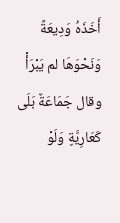أَخَذَهُ وَدِيعَةً وَنَحْوَهَا لم يَبْرَأْ
وقال جَمَاعَةٌ بَلَى كَعَارِيَّةٍ وَلَوْ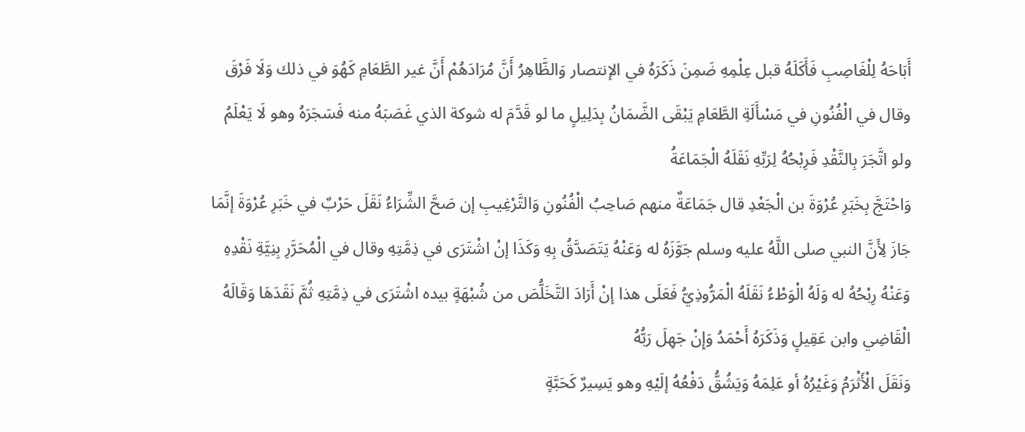أَبَاحَهُ لِلْغَاصِبِ فَأَكَلَهُ قبل عِلْمِهِ ضَمِنَ ذَكَرَهُ في الإنتصار وَالظَّاهِرُ أَنَّ مُرَادَهُمْ أَنَّ غير الطَّعَامِ كَهُوَ في ذلك وَلَا فَرْقَ وقال في الْفُنُونِ في مَسْأَلَةِ الطَّعَامِ يَبْقَى الضَّمَانُ بِدَلِيلٍ ما لو قَدَّمَ له شوكة الذي غَصَبَهُ منه فَسَجَرَهُ وهو لَا يَعْلَمُ ولو اتَّجَرَ بِالنَّقْدِ فَرِبْحُهُ لِرَبِّهِ نَقَلَهُ الْجَمَاعَةُ
وَاحْتَجَّ بِخَبَرِ عُرْوَةَ بن الْجَعْدِ قال جَمَاعَةٌ منهم صَاحِبُ الْفُنُونِ وَالتَّرْغِيبِ إن صَحَّ الشِّرَاءُ نَقَلَ حَرْبٌ في خَبَرِ عُرْوَةَ إنَّمَا جَازَ لِأَنَّ النبي صلى اللَّهُ عليه وسلم جَوَّزَهُ له وَعَنْهُ يَتَصَدَّقُ بِهِ وَكَذَا إنْ اشْتَرَى في ذِمَّتِهِ وقال في الْمُحَرَّرِ بِنِيَّةِ نَقْدِهِ وَعَنْهُ رِبْحُهُ له وَلَهُ الْوَطْءُ نَقَلَهُ الْمَرُّوذِيُّ فَعَلَى هذا إنْ أَرَادَ التَّخَلُّصَ من شُبْهَةٍ بيده اشْتَرَى في ذِمَّتِهِ ثُمَّ نَقَدَهَا وَقَالَهُ الْقَاضِي وابن عَقِيلٍ وَذَكَرَهُ أَحْمَدُ وَإِنْ جَهِلَ رَبُّهُ
وَنَقَلَ الْأَثْرَمُ وَغَيْرُهُ أو عَلِمَهُ وَيَشُقُّ دَفْعُهُ إلَيْهِ وهو يَسِيرٌ كَحَبَّةٍ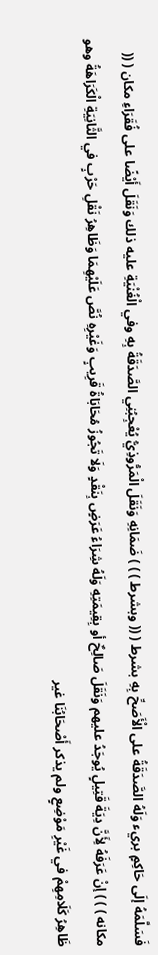فَسَلَّمَهُ إلَى حَاكِمٍ بريء وَلَهُ الصَّدَقَةُ على الْأَصَحِّ بِهِ بشرط ( (( وبشرط ) ) ) ضَمَانِهِ وَنَقَلَ الْمَرُّوذِيُّ يُعْجِبُنِي الصَّدَقَةُ بِهِ وفي الْغُنْيَةِ عليه ذلك وَنَقَلَ أَيْضًا على فُقَرَاءِ مكان ( (( مكانه ) ) ) إنْ عَرَفَهُ لِأَنَّ دِيَةَ قَتِيلٍ يُوجَدُ عليهم وَنَقَلَ صَالِحٌ أو بِقِيمَتِهِ وَلَهُ شِرَاءُ عَرَضٍ بِنَقْدٍ وَلَا تَجُوزُ مُحَابَاةُ قَرِيبٍ وَغَيْرِهِ نُصَّ عَلَيْهِمَا وَظَاهِرُ نَقْلِ حَرْبٍ في الثَّانِيَةِ الْكَرَاهَةُ وهو ظَاهِرُ كَلَامِهِمْ في غَيْرِ مَوْضِعٍ ولم يذكر أَصْحَابُنَا غير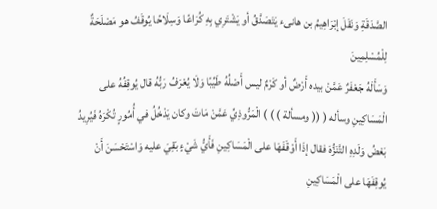الصَّدَقَةِ وَنَقَلَ إبْرَاهِيمُ بن هانىء يَتَصَدَّقُ أو يَشْتَرِي بِهِ كُرَاعًا وَسِلَاحًا يُوقَفُ هو مَصْلَحَةٌ لِلْمُسْلِمِينَ
وَسَأَلَهُ جَعْفَرٌ عَمَّنْ بيده أَرْضٌ أو كَرْمٌ ليس أَصْلُهُ طَيِّبًا وَلَا يُعْرَفُ رَبُّهُ قال يُوقِفُهُ على الْمَسَاكِينِ وسأله ( (( ومسألة ) ) ) الْمَرُّوذِيِّ عَمَّنْ مَاتَ وكان يَدْخُلُ في أُمُورٍ تُكْرَهُ فَيُرِيدُ بَعْضُ وَلَدِهِ التَّنَزُّهَ فقال إذَا أَوْقَفَهَا على الْمَسَاكِينِ فَأَيُّ شَيْءٍ بَقِيَ عليه وَاسْتَحْسَنَ أَنْ يُوقِفَهَا على الْمَسَاكِينِ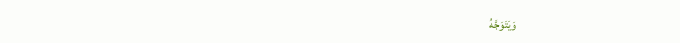وَيَتَوَجَّهُ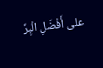على أَفْضَلِ الْبِرِّ